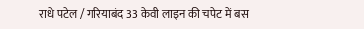राधे पटेल / गरियाबंद 33 केवी लाइन की चपेट में बस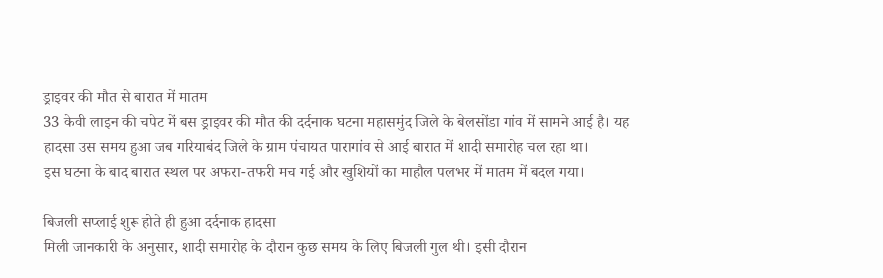ड्राइवर की मौत से बारात में मातम
33 केवी लाइन की चपेट में बस ड्राइवर की मौत की दर्दनाक घटना महासमुंद जिले के बेलसोंडा गांव में सामने आई है। यह हादसा उस समय हुआ जब गरियाबंद जिले के ग्राम पंचायत पारागांव से आई बारात में शादी समारोह चल रहा था।
इस घटना के बाद बारात स्थल पर अफरा-तफरी मच गई और खुशियों का माहौल पलभर में मातम में बदल गया।

बिजली सप्लाई शुरू होते ही हुआ दर्दनाक हादसा
मिली जानकारी के अनुसार, शादी समारोह के दौरान कुछ समय के लिए बिजली गुल थी। इसी दौरान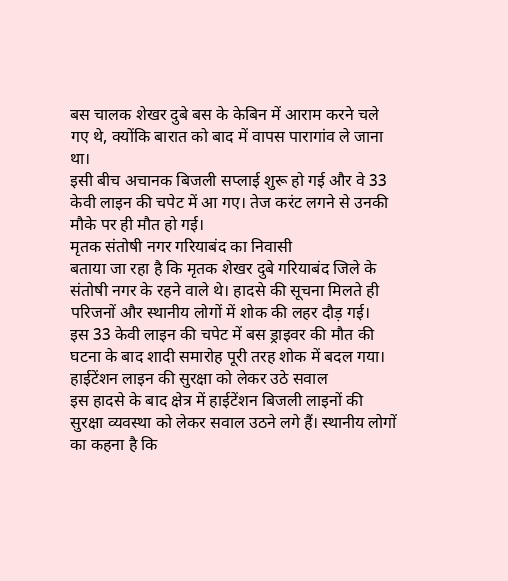बस चालक शेखर दुबे बस के केबिन में आराम करने चले गए थे, क्योंकि बारात को बाद में वापस पारागांव ले जाना था।
इसी बीच अचानक बिजली सप्लाई शुरू हो गई और वे 33 केवी लाइन की चपेट में आ गए। तेज करंट लगने से उनकी मौके पर ही मौत हो गई।
मृतक संतोषी नगर गरियाबंद का निवासी
बताया जा रहा है कि मृतक शेखर दुबे गरियाबंद जिले के संतोषी नगर के रहने वाले थे। हादसे की सूचना मिलते ही परिजनों और स्थानीय लोगों में शोक की लहर दौड़ गई।
इस 33 केवी लाइन की चपेट में बस ड्राइवर की मौत की घटना के बाद शादी समारोह पूरी तरह शोक में बदल गया।
हाईटेंशन लाइन की सुरक्षा को लेकर उठे सवाल
इस हादसे के बाद क्षेत्र में हाईटेंशन बिजली लाइनों की सुरक्षा व्यवस्था को लेकर सवाल उठने लगे हैं। स्थानीय लोगों का कहना है कि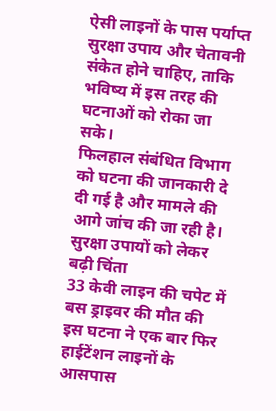ऐसी लाइनों के पास पर्याप्त सुरक्षा उपाय और चेतावनी संकेत होने चाहिए, ताकि भविष्य में इस तरह की घटनाओं को रोका जा सके।
फिलहाल संबंधित विभाग को घटना की जानकारी दे दी गई है और मामले की आगे जांच की जा रही है।
सुरक्षा उपायों को लेकर बढ़ी चिंता
33 केवी लाइन की चपेट में बस ड्राइवर की मौत की इस घटना ने एक बार फिर हाईटेंशन लाइनों के आसपास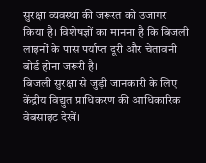सुरक्षा व्यवस्था की जरूरत को उजागर किया है। विशेषज्ञों का मानना है कि बिजली लाइनों के पास पर्याप्त दूरी और चेतावनी बोर्ड होना जरूरी है।
बिजली सुरक्षा से जुड़ी जानकारी के लिए केंद्रीय विद्युत प्राधिकरण की आधिकारिक वेबसाइट देखें।